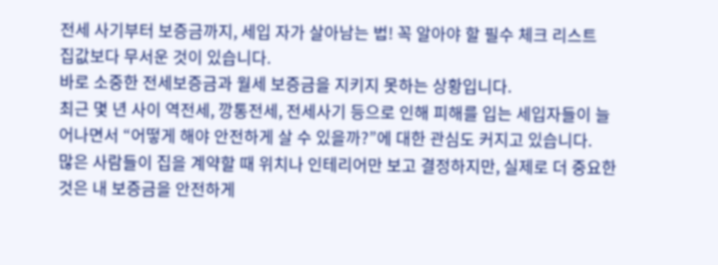전세 사기부터 보증금까지, 세입 자가 살아남는 법! 꼭 알아야 할 필수 체크 리스트
집값보다 무서운 것이 있습니다.
바로 소중한 전세보증금과 월세 보증금을 지키지 못하는 상황입니다.
최근 몇 년 사이 역전세, 깡통전세, 전세사기 등으로 인해 피해를 입는 세입자들이 늘어나면서 “어떻게 해야 안전하게 살 수 있을까?”에 대한 관심도 커지고 있습니다.
많은 사람들이 집을 계약할 때 위치나 인테리어만 보고 결정하지만, 실제로 더 중요한 것은 내 보증금을 안전하게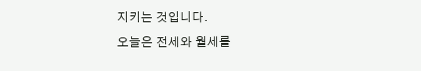지키는 것입니다.
오늘은 전세와 월세를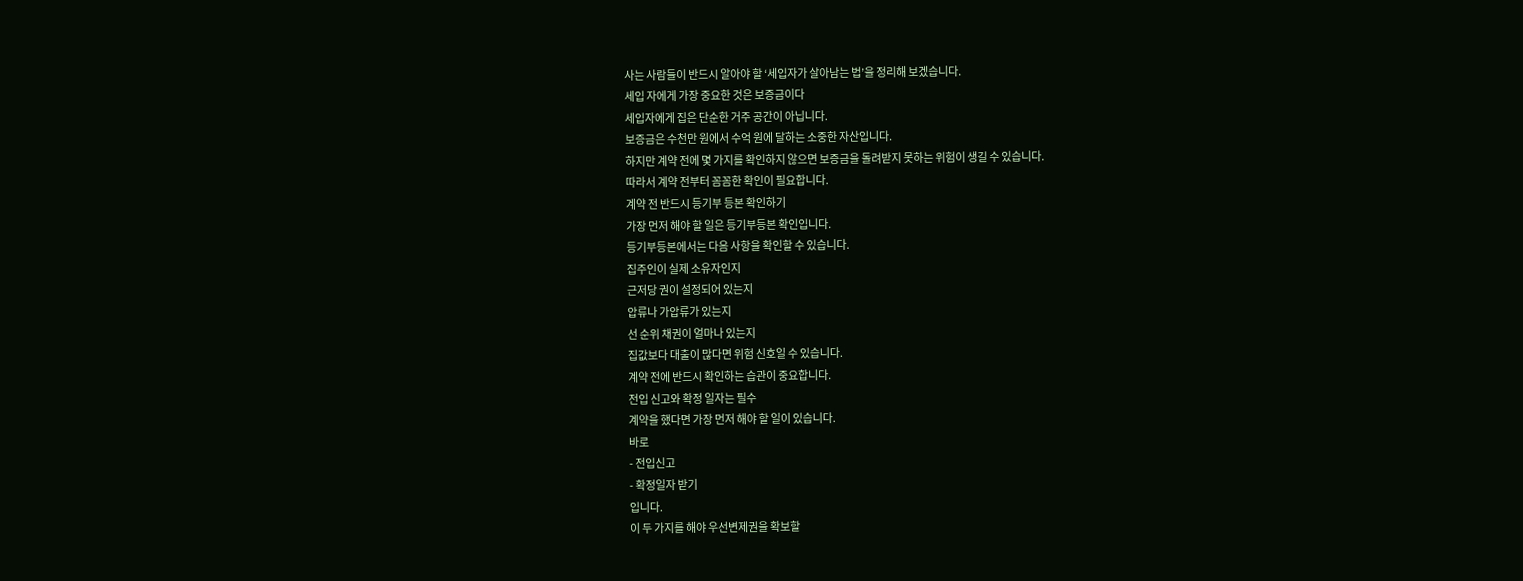사는 사람들이 반드시 알아야 할 ‘세입자가 살아남는 법’을 정리해 보겠습니다.
세입 자에게 가장 중요한 것은 보증금이다
세입자에게 집은 단순한 거주 공간이 아닙니다.
보증금은 수천만 원에서 수억 원에 달하는 소중한 자산입니다.
하지만 계약 전에 몇 가지를 확인하지 않으면 보증금을 돌려받지 못하는 위험이 생길 수 있습니다.
따라서 계약 전부터 꼼꼼한 확인이 필요합니다.
계약 전 반드시 등기부 등본 확인하기
가장 먼저 해야 할 일은 등기부등본 확인입니다.
등기부등본에서는 다음 사항을 확인할 수 있습니다.
집주인이 실제 소유자인지
근저당 권이 설정되어 있는지
압류나 가압류가 있는지
선 순위 채권이 얼마나 있는지
집값보다 대출이 많다면 위험 신호일 수 있습니다.
계약 전에 반드시 확인하는 습관이 중요합니다.
전입 신고와 확정 일자는 필수
계약을 했다면 가장 먼저 해야 할 일이 있습니다.
바로
- 전입신고
- 확정일자 받기
입니다.
이 두 가지를 해야 우선변제권을 확보할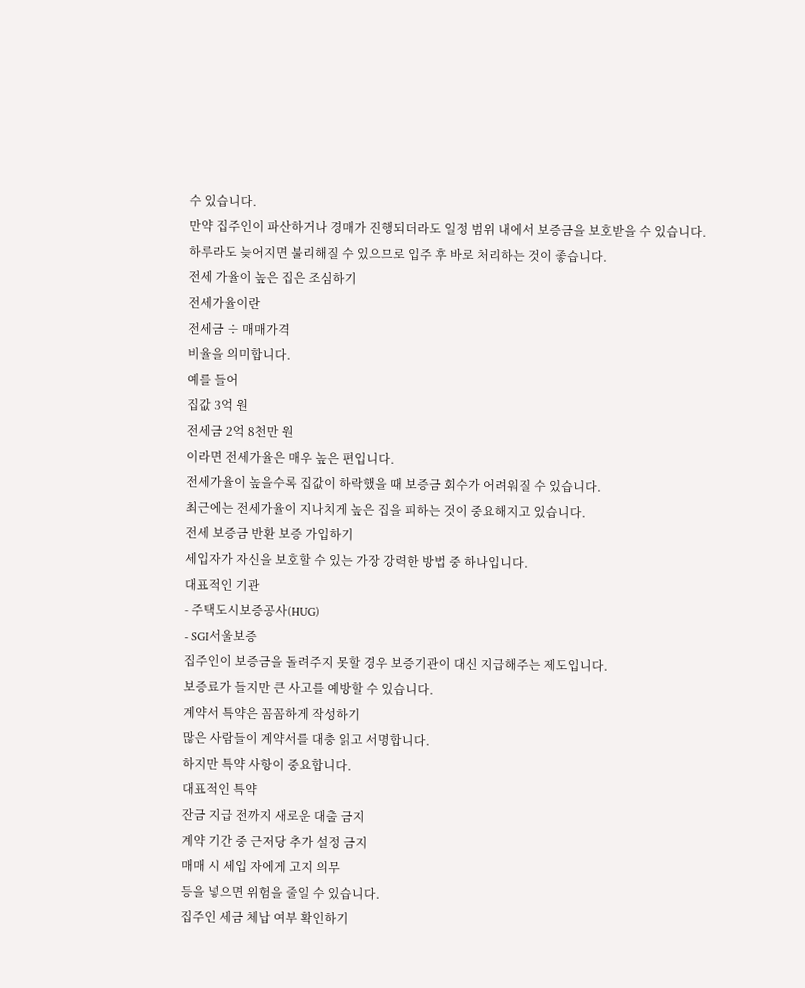수 있습니다.
만약 집주인이 파산하거나 경매가 진행되더라도 일정 범위 내에서 보증금을 보호받을 수 있습니다.
하루라도 늦어지면 불리해질 수 있으므로 입주 후 바로 처리하는 것이 좋습니다.
전세 가율이 높은 집은 조심하기
전세가율이란
전세금 ÷ 매매가격
비율을 의미합니다.
예를 들어
집값 3억 원
전세금 2억 8천만 원
이라면 전세가율은 매우 높은 편입니다.
전세가율이 높을수록 집값이 하락했을 때 보증금 회수가 어려워질 수 있습니다.
최근에는 전세가율이 지나치게 높은 집을 피하는 것이 중요해지고 있습니다.
전세 보증금 반환 보증 가입하기
세입자가 자신을 보호할 수 있는 가장 강력한 방법 중 하나입니다.
대표적인 기관
- 주택도시보증공사(HUG)
- SGI서울보증
집주인이 보증금을 돌려주지 못할 경우 보증기관이 대신 지급해주는 제도입니다.
보증료가 들지만 큰 사고를 예방할 수 있습니다.
계약서 특약은 꼼꼼하게 작성하기
많은 사람들이 계약서를 대충 읽고 서명합니다.
하지만 특약 사항이 중요합니다.
대표적인 특약
잔금 지급 전까지 새로운 대출 금지
계약 기간 중 근저당 추가 설정 금지
매매 시 세입 자에게 고지 의무
등을 넣으면 위험을 줄일 수 있습니다.
집주인 세금 체납 여부 확인하기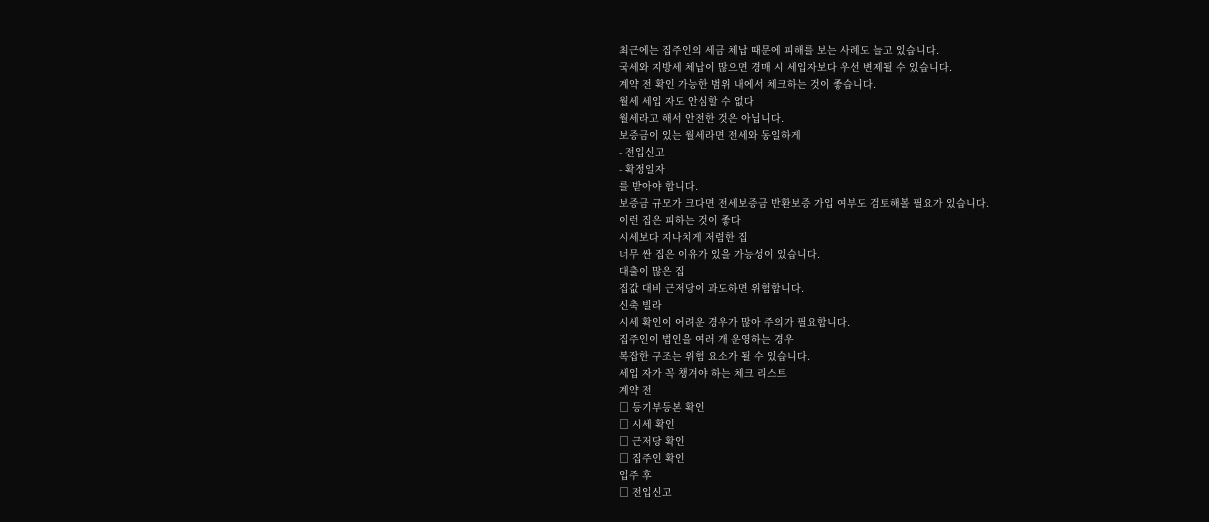최근에는 집주인의 세금 체납 때문에 피해를 보는 사례도 늘고 있습니다.
국세와 지방세 체납이 많으면 경매 시 세입자보다 우선 변제될 수 있습니다.
계약 전 확인 가능한 범위 내에서 체크하는 것이 좋습니다.
월세 세입 자도 안심할 수 없다
월세라고 해서 안전한 것은 아닙니다.
보증금이 있는 월세라면 전세와 동일하게
- 전입신고
- 확정일자
를 받아야 합니다.
보증금 규모가 크다면 전세보증금 반환보증 가입 여부도 검토해볼 필요가 있습니다.
이런 집은 피하는 것이 좋다
시세보다 지나치게 저렴한 집
너무 싼 집은 이유가 있을 가능성이 있습니다.
대출이 많은 집
집값 대비 근저당이 과도하면 위험합니다.
신축 빌라
시세 확인이 어려운 경우가 많아 주의가 필요합니다.
집주인이 법인을 여러 개 운영하는 경우
복잡한 구조는 위험 요소가 될 수 있습니다.
세입 자가 꼭 챙겨야 하는 체크 리스트
계약 전
□ 등기부등본 확인
□ 시세 확인
□ 근저당 확인
□ 집주인 확인
입주 후
□ 전입신고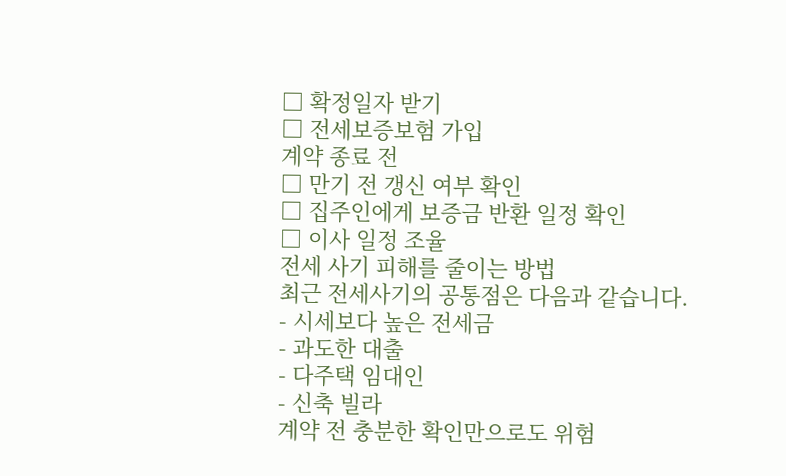□ 확정일자 받기
□ 전세보증보험 가입
계약 종료 전
□ 만기 전 갱신 여부 확인
□ 집주인에게 보증금 반환 일정 확인
□ 이사 일정 조율
전세 사기 피해를 줄이는 방법
최근 전세사기의 공통점은 다음과 같습니다.
- 시세보다 높은 전세금
- 과도한 대출
- 다주택 임대인
- 신축 빌라
계약 전 충분한 확인만으로도 위험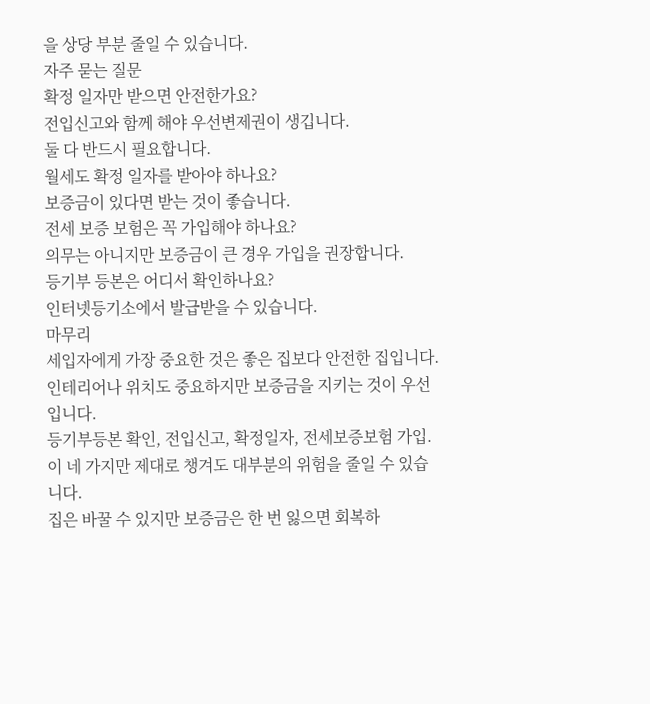을 상당 부분 줄일 수 있습니다.
자주 묻는 질문
확정 일자만 받으면 안전한가요?
전입신고와 함께 해야 우선변제권이 생깁니다.
둘 다 반드시 필요합니다.
월세도 확정 일자를 받아야 하나요?
보증금이 있다면 받는 것이 좋습니다.
전세 보증 보험은 꼭 가입해야 하나요?
의무는 아니지만 보증금이 큰 경우 가입을 권장합니다.
등기부 등본은 어디서 확인하나요?
인터넷등기소에서 발급받을 수 있습니다.
마무리
세입자에게 가장 중요한 것은 좋은 집보다 안전한 집입니다.
인테리어나 위치도 중요하지만 보증금을 지키는 것이 우선입니다.
등기부등본 확인, 전입신고, 확정일자, 전세보증보험 가입.
이 네 가지만 제대로 챙겨도 대부분의 위험을 줄일 수 있습니다.
집은 바꿀 수 있지만 보증금은 한 번 잃으면 회복하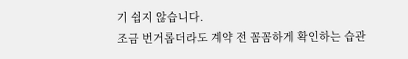기 쉽지 않습니다.
조금 번거롭더라도 계약 전 꼼꼼하게 확인하는 습관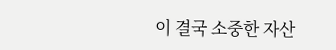이 결국 소중한 자산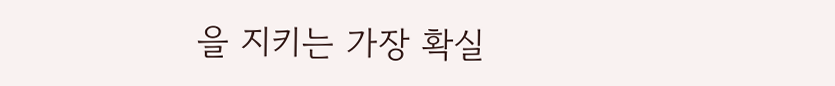을 지키는 가장 확실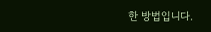한 방법입니다.